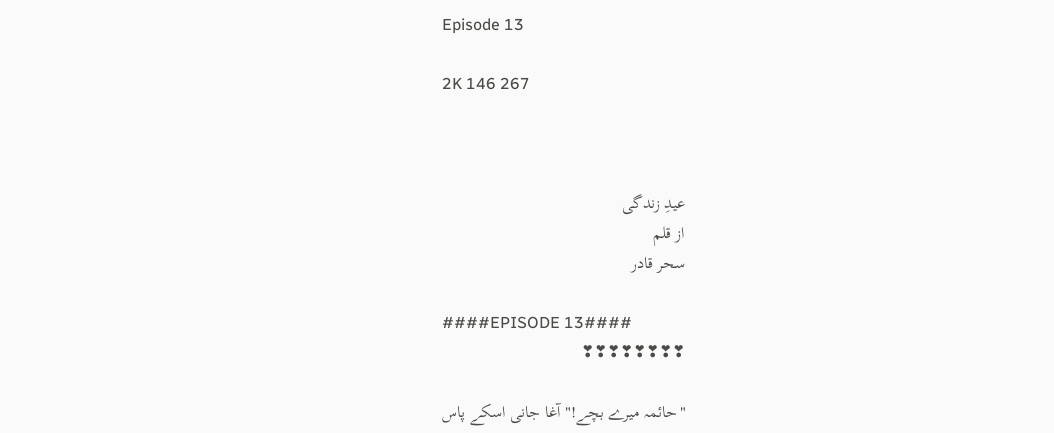Episode 13

2K 146 267



عیدِ زندگی
از قلم
سحر قادر

####EPISODE 13####
❣❣❣❣❣❣❣❣

"حائمہ میرے بچے!" آغا جانی اسکے پاس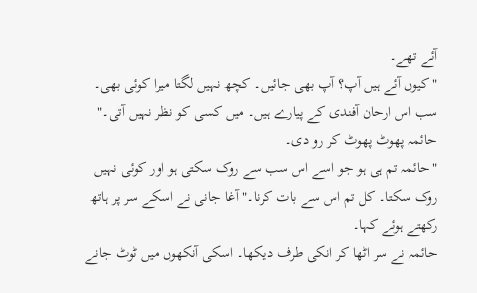آئے تھے۔
"کیوں آئے ہیں آپ؟ آپ بھی جائیں۔ کچھ نہیں لگتا میرا کوئی بھی۔ سب اس ارحان آفندی کے پیارے ہیں۔ میں کسی کو نظر نہیں آتی۔" حائمہ پھوٹ پھوٹ کر رو دی۔
"حائمہ تم ہی ہو جو اسے اس سب سے روک سکتی ہو اور کوئی نہیں روک سکتا۔ کل تم اس سے بات کرنا۔" آغا جانی نے اسکے سر پر ہاتھ رکھتے ہوئے کہا۔
حائمہ نے سر اٹھا کر انکی طرف دیکھا۔ اسکی آنکھوں میں ٹوٹ جانے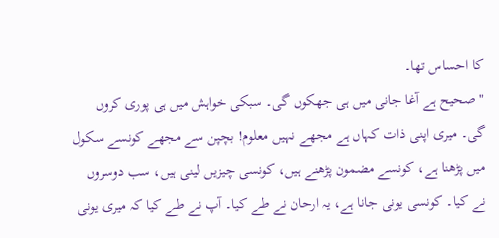کا احساس تھا۔
" صحیح ہے آغا جانی میں ہی جھکوں گی۔ سبکی خواہش میں ہی پوری کروں گی۔ میری اپنی ذات کہاں ہے مجھے نہیں معلوم! بچپن سے مجھے کونسے سکول میں پڑھنا ہے، کونسے مضمون پڑھنے ہیں، کونسی چیزیں لینی ہیں، سب دوسروں نے کیا۔ کونسی یونی جانا ہے، یہ ارحان نے طے کیا۔ آپ نے طے کیا کہ میری یونی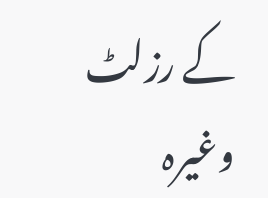کے رزلٹ وغیرہ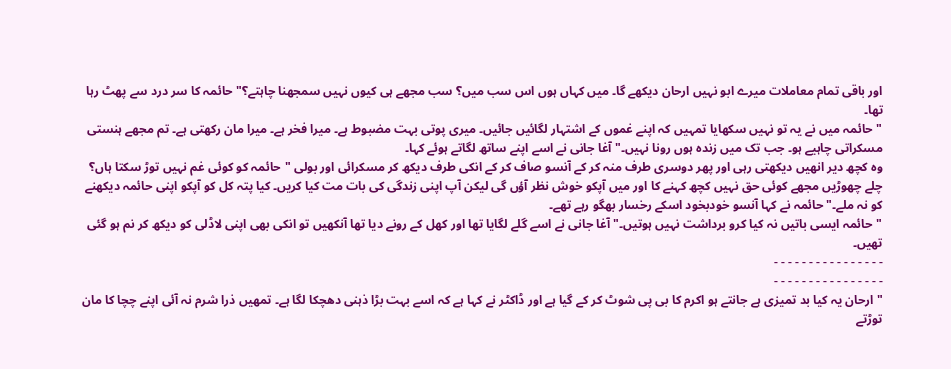اور باقی تمام معاملات میرے ابو نہیں ارحان دیکھے گا۔ میں کہاں ہوں اس سب میں؟ سب مجھے ہی کیوں نہیں سمجھنا چاہتے؟" حائمہ کا سر درد سے پھٹ رہا تھا۔
" حائمہ میں نے یہ تو نہیں سکھایا تمہیں کہ اپنے غموں کے اشتہار لگائیں جائیں۔ میری پوتی بہت مضبوط ہے۔ میرا فخر ہے۔ میرا مان رکھتی ہے۔ تم مجھے ہنستی مسکراتی چاہیے ہو۔ جب تک میں زندہ ہوں رونا نہیں۔" آغا جانی نے اسے اپنے ساتھ لگاتے ہوئے کہا۔
وہ کچھ دیر انھیں دیکھتی رہی اور پھر دوسری طرف منہ کر کے آنسو صاف کر کے انکی طرف دیکھ کر مسکرائی اور بولی "حائمہ کو کوئی غم نہیں توڑ سکتا ہاں؟ چلے چھوڑیں مجھے کوئی حق نہیں کچھ کہنے کا اور میں آپکو خوش نظر آؤں گی لیکن آپ اپنی زندگی کی بات مت کیا کریں۔ کیا پتہ کل کو آپکو اپنی حائمہ دیکھنے کو نہ ملے۔" حائمہ نے کہا آنسو خودبخود اسکے رخسار بھگو رہے تھے۔
"حائمہ ایسی باتیں نہ کیا کرو برداشت نہیں ہوتیں۔" آغا جانی نے اسے گلے لگایا تھا اور کھل کے رونے دیا تھا آنکھیں تو انکی بھی اپنی لاڈلی کو دیکھ کر نم ہو گئی تھیں۔
- - - - - - - - - - - - - - - -
- - - - - - - - - - - - - - - -
"ارحان یہ کیا بد تمیزی ہے جانتے ہو اکرم کا بی پی شوٹ کر کے گیا ہے اور ڈاکٹر نے کہا ہے کہ اسے بہت بڑا ذہنی دھچکا لگا ہے۔ تمھیں ذرا شرم نہ آئی اپنے چچا کا مان توڑتے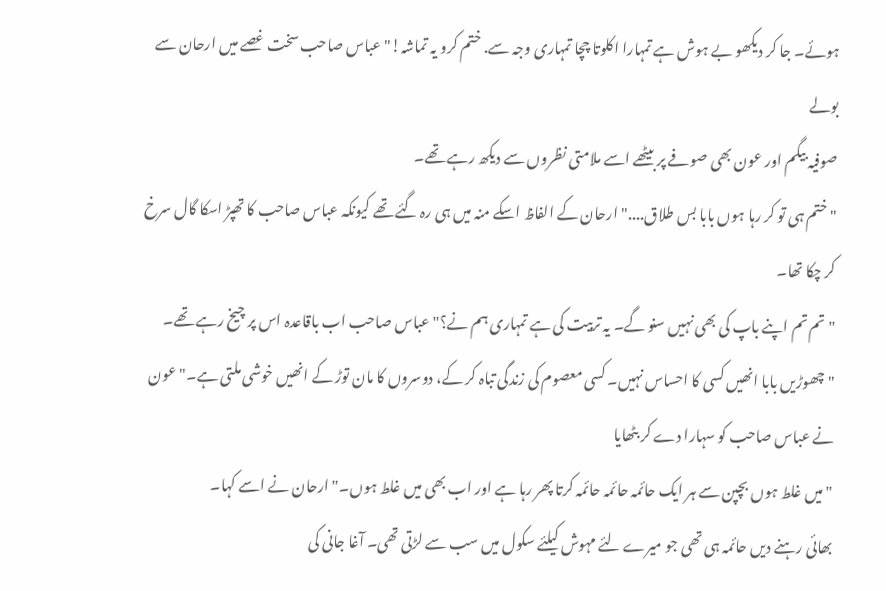ہوئے۔ جا کر دیکھو بے ہوش ہے تمہارا اکلوتا چچا تمہاری وجہ سے. ختم کرو یہ تماشہ!" عباس صاحب سخت غصے میں ارحان سے بولے
صوفیہ بیگم اور عون بھی صوفے پر بیٹھے اسے ملامتی نظروں سے دیکھ رہے تھے۔
" ختم ہی تو کر رہا ہوں بابا بس طلاق...." ارحان کے الفاظ اسکے منہ میں ہی رہ گئے تھے کیونکہ عباس صاحب کا تھپڑ اسکا گال سرخ کر چکا تھا۔
" تم تم اپنے باپ کی بھی نہیں سنو گے۔ یہ تربیت کی ہے تمہاری ہم نے؟" عباس صاحب اب باقاعدہ اس پر چیخ رہے تھے۔
"چھوڑیں بابا انھیں کسی کا احساس نہیں۔ کسی معصوم کی زندگی تباہ کر کے، دوسروں کا مان توڑ کے انھیں خوشی ملتی ہے۔" عون نے عباس صاحب کو سہارا دے کر بٹھایا
" میں غلط ہوں بچپن سے ہر ایک حائمہ حائمہ حائمہ کرتا پھر رہا ہے اور اب بھی میں غلط ہوں۔" ارحان نے اسے کہا۔
بھائی رہنے دیں حائمہ ہی تھی جو میرے لئے مہوش کیلئے سکول میں سب سے لڑتی تھی۔ آغا جانی کی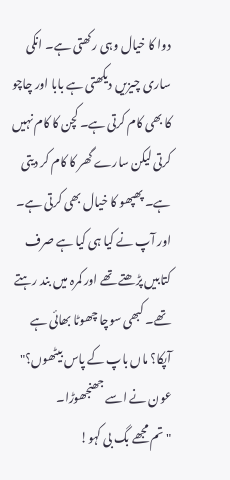دوا کا خیال وہی رکھتی ہے۔ انکی ساری چیزیں دیکھتی ہے بابا اور چاچو کا بھی کام کرتی ہے۔ کچن کا کام نہیں کرتی لیکن سارے گھر کا کام کر دیتی ہے۔ پھپھو کا خیال بھی کرتی ہے۔ اور آپ نے کیا ہی کیا ہے صرف کتابیں پڑھتے تھے اور کمرہ میں بند رہتے تھے۔ کبھی سوچا چھوٹا بھائی ہے آپکا؟ ماں باپ کے پاس بیٹھوں؟" عون نے اسے جھنجھوڑا۔
" تم مجھے بگ بی کہو!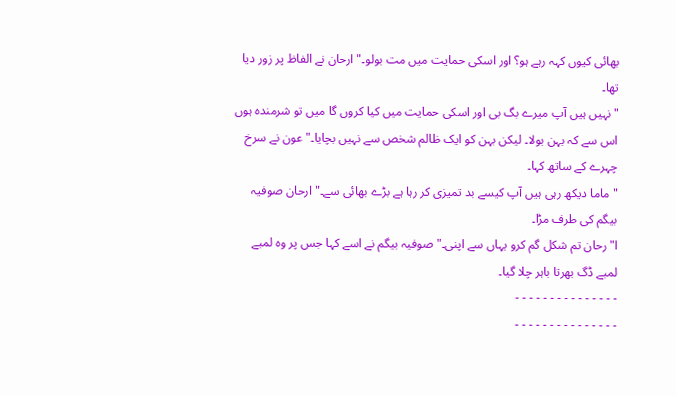بھائی کیوں کہہ رہے ہو؟ اور اسکی حمایت میں مت بولو۔" ارحان نے الفاظ پر زور دیا تھا۔
" نہیں ہیں آپ میرے بگ بی اور اسکی حمایت میں کیا کروں گا میں تو شرمندہ ہوں اس سے کہ بہن بولا۔ لیکن بہن کو ایک ظالم شخص سے نہیں بچایا۔" عون نے سرخ چہرے کے ساتھ کہا۔
" ماما دیکھ رہی ہیں آپ کیسے بد تمیزی کر رہا ہے بڑے بھائی سے۔" ارحان صوفیہ بیگم کی طرف مڑا۔
ا"رحان تم شکل گم کرو یہاں سے اپنی۔"صوفیہ بیگم نے اسے کہا جس پر وہ لمبے لمبے ڈگ بھرتا باہر چلا گیا۔
- - - - - - - - - - - - - - -
- - - - - - - - - - - - - - -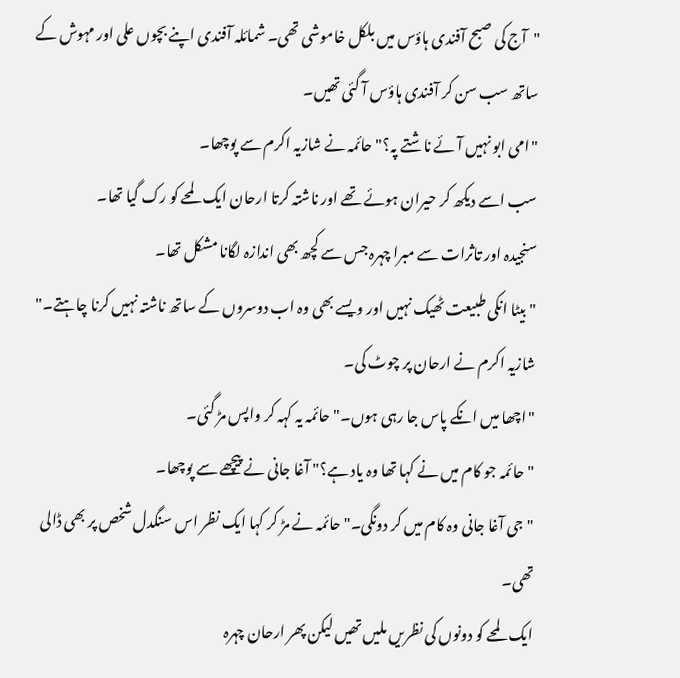"آج کی صبح آفندی ہاؤس میں بلکل خاموشی تھی۔ شمائلہ آفندی اپنے بچوں علی اور مہوش کے ساتھ سب سن کر آفندی ہاؤس آ گئی تھیں۔
"امی ابو نہیں آئے ناشتے پہ؟" حائمہ نے شازیہ اکرم سے پوچھا۔
سب اسے دیکھ کر حیران ہوئے تھے اور ناشتہ کرتا ارحان ایک لمحے کو رک گیا تھا۔
سنجیدہ اور تاثرات سے مبرا چہرہ جس سے کچھ بھی اندازہ لگانا مشکل تھا۔
"بیٹا انکی طبیعت ٹھیک نہیں اور ویسے بھی وہ اب دوسروں کے ساتھ ناشتہ نہیں کرنا چاہتے۔" شازیہ اکرم نے ارحان پر چوٹ کی۔
"اچھا میں انکے پاس جا رہی ہوں۔" حائمہ یہ کہہ کر واپس مڑ گئی۔
"حائمہ جو کام میں نے کہا تھا وہ یاد ہے؟" آغا جانی نے پیچھے سے پوچھا۔
"جی آغا جانی وہ کام میں کر دونگی۔" حائمہ نے مڑ کر کہا ایک نظر اس سنگدل شخص پر بھی ڈالی تھی۔
ایک لمحے کو دونوں کی نظریں ملیں تھیں لیکن پھر ارحان چہرہ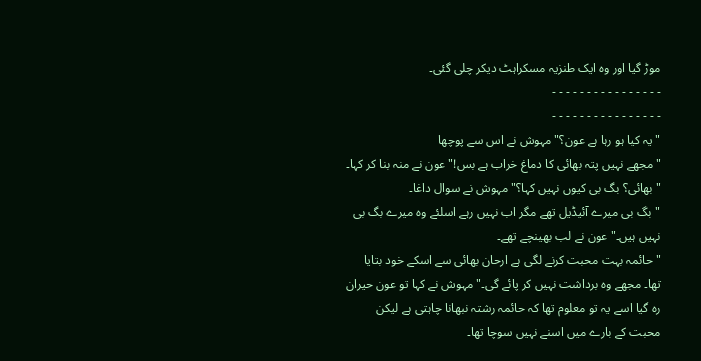موڑ گیا اور وہ ایک طنزیہ مسکراہٹ دیکر چلی گئی۔
- - - - - - - - - - - - - - - -
- - - - - - - - - - - - - - - -
" یہ کیا ہو رہا ہے عون؟" مہوش نے اس سے پوچھا
"مجھے نہیں پتہ بھائی کا دماغ خراب ہے بس!" عون نے منہ بنا کر کہا۔
"بھائی؟ بگ بی کیوں نہیں کہا؟" مہوش نے سوال داغا۔
"بگ بی میرے آئیڈیل تھے مگر اب نہیں رہے اسلئے وہ میرے بگ بی نہیں ہیں۔" عون نے لب بھینچے تھے۔
"حائمہ بہت محبت کرنے لگی ہے ارحان بھائی سے اسکے خود بتایا تھا۔ مجھے وہ برداشت نہیں کر پائے گی۔" مہوش نے کہا تو عون حیران رہ گیا اسے یہ تو معلوم تھا کہ حائمہ رشتہ نبھانا چاہتی ہے لیکن محبت کے بارے میں اسنے نہیں سوچا تھا۔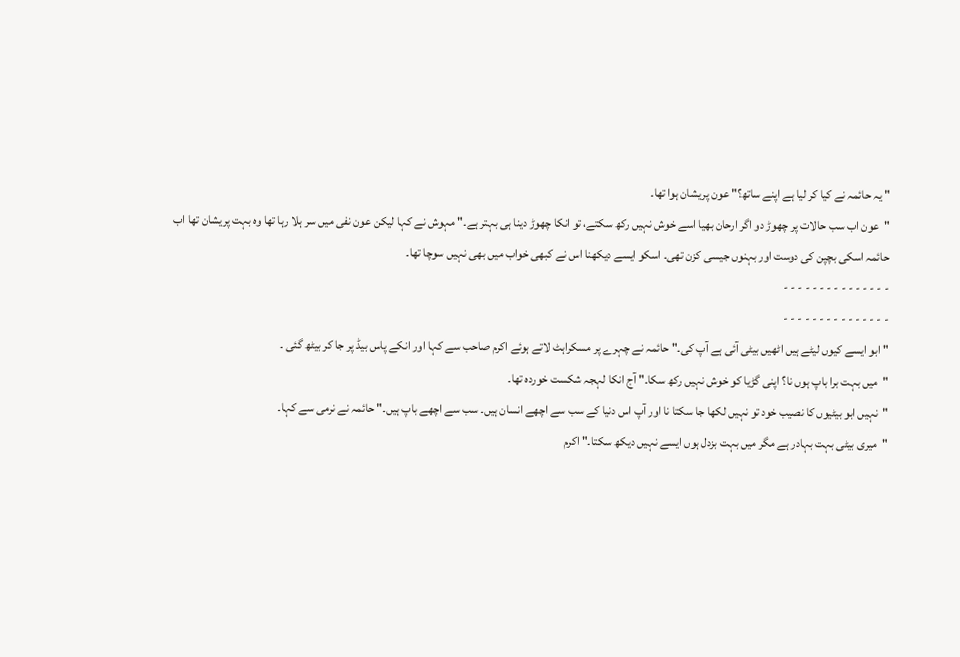" یہ حائمہ نے کیا کر لیا ہے اپنے ساتھ؟" عون پریشان ہوا تھا۔
"عون اب سب حالات پر چھوڑ دو اگر ارحان بھیا اسے خوش نہیں رکھ سکتے، تو انکا چھوڑ دینا ہی بہتر ہے۔" مہوش نے کہا لیکن عون نفی میں سر ہلا رہا تھا وہ بہت پریشان تھا اب حائمہ اسکی بچپن کی دوست اور بہنوں جیسی کزن تھی۔ اسکو ایسے دیکھنا اس نے کبھی خواب میں بھی نہیں سوچا تھا۔
- - - - - - - - - - - - - - -
- - - - - - - - - - - - - - -
" ابو ایسے کیوں لیٹے ہیں اٹھیں بیٹی آئی ہے آپ کی۔" حائمہ نے چہرے پر مسکراہٹ لاتے ہوئے اکرم صاحب سے کہا اور انکے پاس بیڈ پر جا کر بیٹھ گئی ۔
"میں بہت برا باپ ہوں نا؟ اپنی گڑیا کو خوش نہیں رکھ سکا۔" آج انکا لہجہ شکست خوردہ تھا۔
"نہیں ابو بیٹیوں کا نصیب خود تو نہیں لکھا جا سکتا نا اور آپ اس دنیا کے سب سے اچھے انسان ہیں۔ سب سے اچھے باپ ہیں۔" حائمہ نے نرمی سے کہا۔
"میری بیٹی بہت بہادر ہے مگر میں بہت بزدل ہوں ایسے نہیں دیکھ سکتا۔" اکرم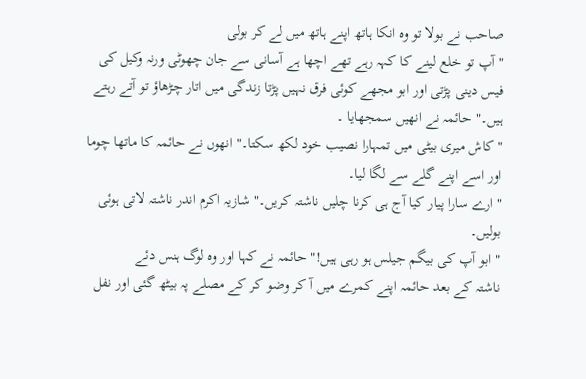صاحب نے بولا تو وہ انکا ہاتھ اپنے ہاتھ میں لے کر بولی
" آپ تو خلع لینے کا کہہ رہے تھے اچھا ہے آسانی سے جان چھوٹی ورنہ وکیل کی فیس دینی پڑتی اور ابو مجھے کوئی فرق نہیں پڑتا زندگی میں اتار چڑھاؤ تو آتے رہتے ہیں۔" حائمہ نے انھیں سمجھایا ۔
" کاش میری بیٹی میں تمہارا نصیب خود لکھ سکتا۔" انھوں نے حائمہ کا ماتھا چوما اور اسے اپنے گلے سے لگا لیا۔
" ارے سارا پیار کیا آج ہی کرنا چلیں ناشتہ کریں۔" شازیہ اکرم اندر ناشتہ لاتی ہوئی بولیں۔
" ابو آپ کی بیگم جیلس ہو رہی ہیں!" حائمہ نے کہا اور وہ لوگ ہنس دئے
ناشتہ کے بعد حائمہ اپنے کمرے میں آ کر وضو کر کے مصلے پہ بیٹھ گئی اور نفل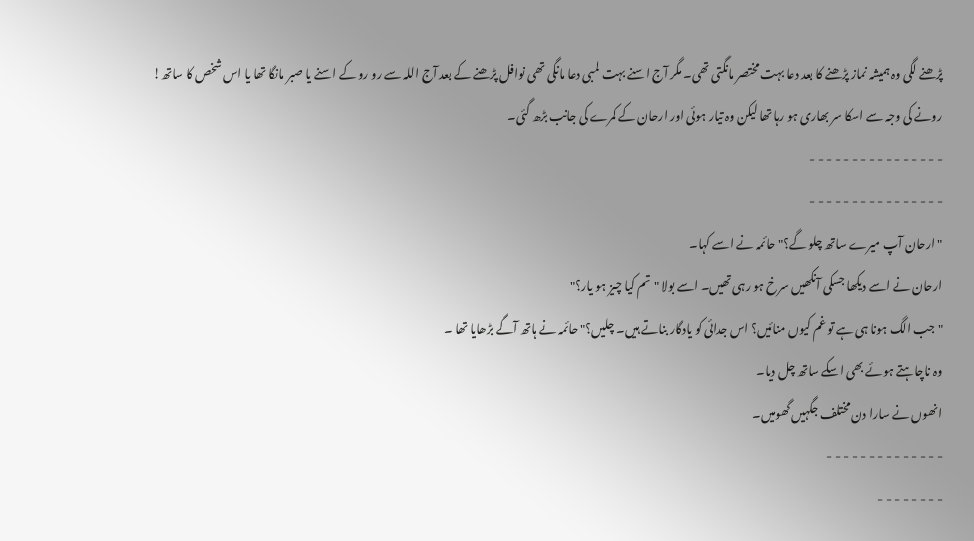پڑھنے لگی وہ ہمیشہ نماز پڑھنے کا بعد دعا بہت مختصر مانگتی تھی۔ مگر آج اسنے بہت لمبی دعا مانگی تھی نوافل پڑھنے کے بعد آج اللہ سے رو رو کے اسنے یا صبر مانگا تھا یا اس شخص کا ساتھ!
رونے کی وجہ سے اسکا سر بھاری ہو رہا تھا لیکن وہ تیار ہوئی اور ارحان کے کمرے کی جانب بڑھ گئی۔
- - - - - - - - - - - - - - - -
- - - - - - - - - - - - - - - -
"ارحان آپ میرے ساتھ چلو گے؟" حائمہ نے اسے کہا۔
ارحان نے اسے دیکھا جسکی آنکھیں سرخ ہو رہی تھیں۔ اسے بولا "تم کیا چیز ہو یار؟"
"جب الگ ہونا ہی ہے تو غم کیوں منائیں؟ اس جدائی کو یادگار بناتے ہیں۔ چلیں؟" حائمہ نے ہاتھ آگے بڑھایا تھا ۔
وہ ناچاہتے ہوئے بھی اسکے ساتھ چل دیا۔
انھوں نے سارا دن مختلف جگہیں گھومیں۔
- - - - - - - - - - - - - -
- - - - - - - -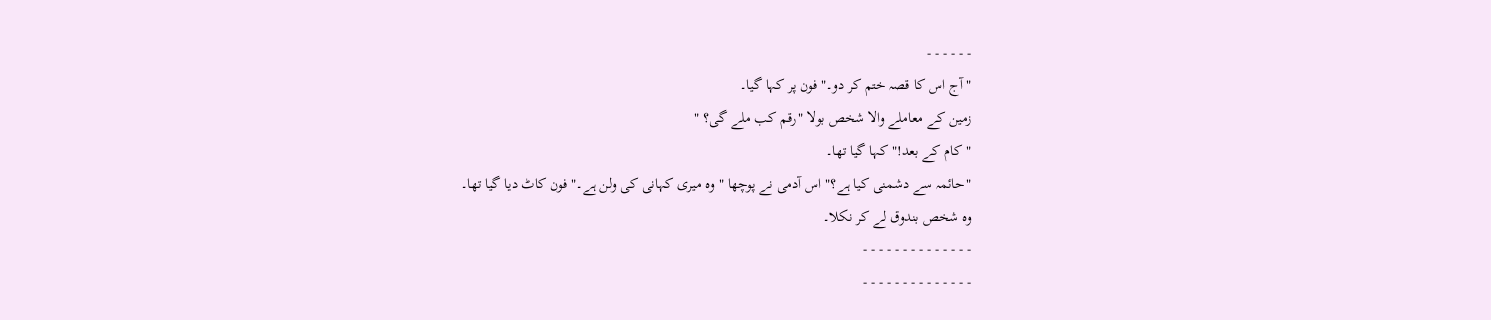- - - - - -
" آج اس کا قصہ ختم کر دو۔" فون پر کہا گیا۔
زمین کے معاملے والا شخص بولا "رقم کب ملے گی؟ "
" کام کے بعد!" کہا گیا تھا۔
"حائمہ سے دشمنی کیا ہے؟" اس آدمی نے پوچھا "وہ میری کہانی کی ولن ہے۔" فون کاٹ دیا گیا تھا۔
وہ شخص بندوق لے کر نکلا۔
- - - - - - - - - - - - - -
- - - - - - - - - - - - - -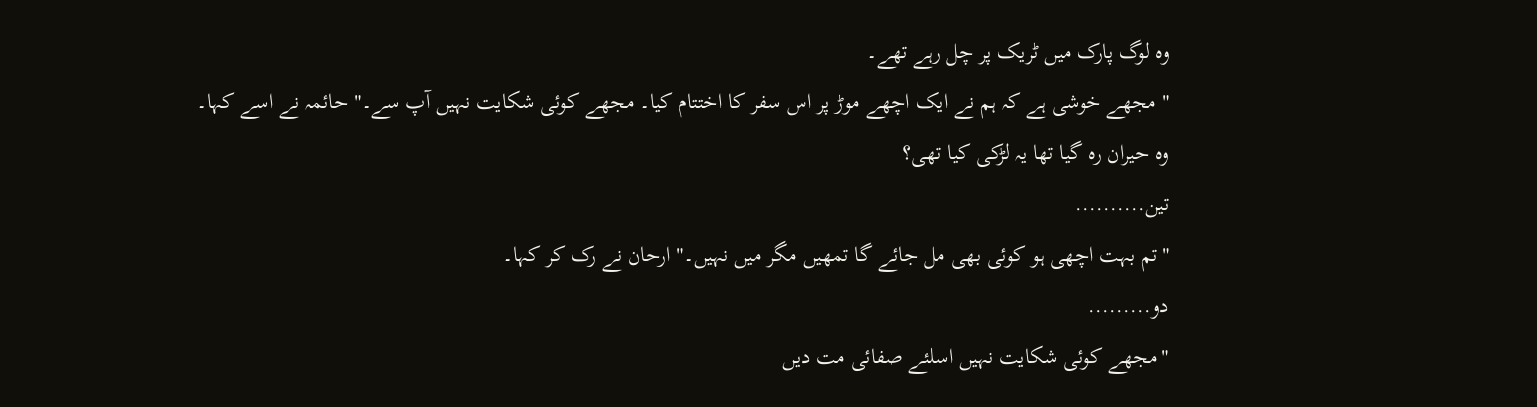وہ لوگ پارک میں ٹریک پر چل رہے تھے۔
" مجھے خوشی ہے کہ ہم نے ایک اچھے موڑ پر اس سفر کا اختتام کیا۔ مجھے کوئی شکایت نہیں آپ سے۔" حائمہ نے اسے کہا۔
وہ حیران رہ گیا تھا یہ لڑکی کیا تھی؟
تین..........
"تم بہت اچھی ہو کوئی بھی مل جائے گا تمھیں مگر میں نہیں۔" ارحان نے رک کر کہا۔
دو.........
"مجھے کوئی شکایت نہیں اسلئے صفائی مت دیں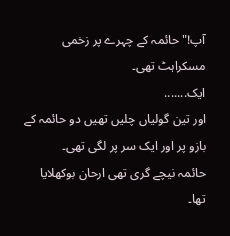آپ!" حائمہ کے چہرے پر زخمی مسکراہٹ تھی۔
ایک.......
اور تین گولیاں چلیں تھیں دو حائمہ کے بازو پر اور ایک سر پر لگی تھی۔
حائمہ نیچے گری تھی ارحان بوکھلایا تھا۔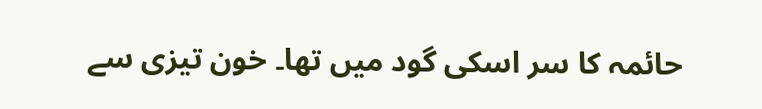حائمہ کا سر اسکی گود میں تھا۔ خون تیزی سے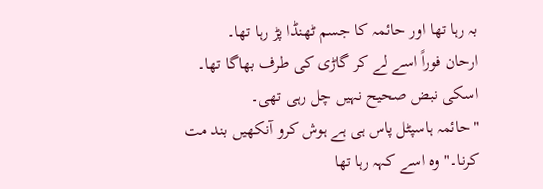بہ رہا تھا اور حائمہ کا جسم ٹھنڈا پڑ رہا تھا۔
ارحان فوراً اسے لے کر گاڑی کی طرف بھاگا تھا۔
اسکی نبض صحیح نہیں چل رہی تھی۔
"حائمہ ہاسپٹل پاس ہی ہے ہوش کرو آنکھیں بند مت کرنا۔" وہ اسے کہہ رہا تھا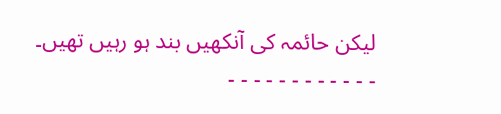لیکن حائمہ کی آنکھیں بند ہو رہیں تھیں۔
- - - - - - - - - - - -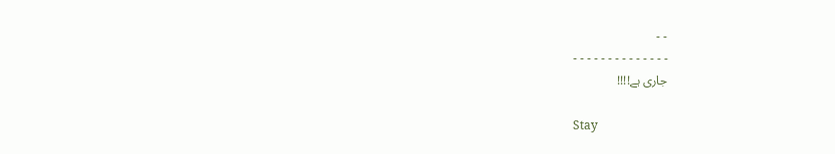- -
- - - - - - - - - - - - - -
جاری ہے!!!!

Stay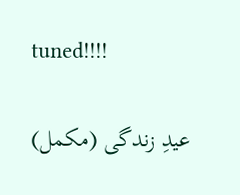tuned!!!!

عیدِ زندگی (مکمل)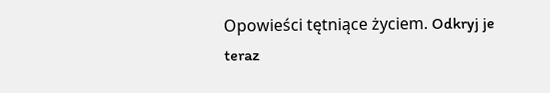Opowieści tętniące życiem. Odkryj je teraz